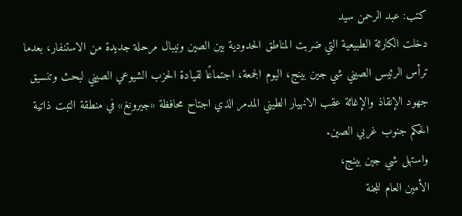كتب: عبد الرحمن سيد
دخلت الكارثة الطبيعية التي ضربت المناطق الحدودية بين الصين ونيبال مرحلة جديدة من الاستنفار، بعدما ترأس الرئيس الصيني شي جين بينج، اليوم الجمعة، اجتماعًا لقيادة الحزب الشيوعي الصيني لبحث وتنسيق جهود الإنقاذ والإغاثة عقب الانهيار الطيني المدمر الذي اجتاح محافظة «جيرونغ» في منطقة التبت ذاتية الحكم جنوب غربي الصين.
واستهل شي جين بينج،
الأمين العام للجنة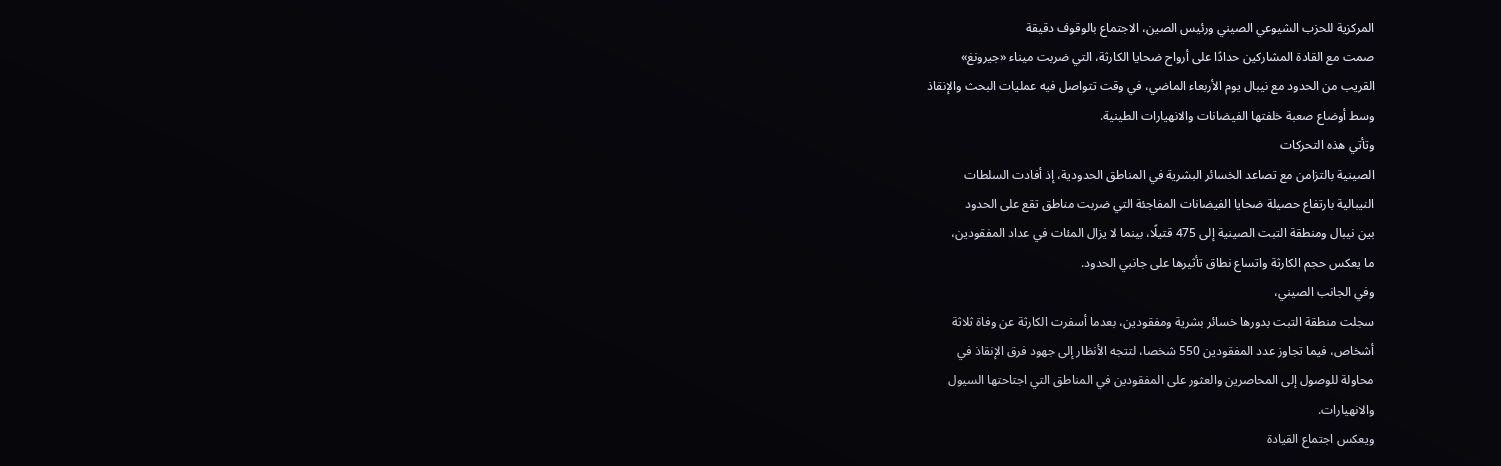المركزية للحزب الشيوعي الصيني ورئيس الصين، الاجتماع بالوقوف دقيقة
صمت مع القادة المشاركين حدادًا على أرواح ضحايا الكارثة، التي ضربت ميناء «جيرونغ»
القريب من الحدود مع نيبال يوم الأربعاء الماضي، في وقت تتواصل فيه عمليات البحث والإنقاذ
وسط أوضاع صعبة خلفتها الفيضانات والانهيارات الطينية.
وتأتي هذه التحركات
الصينية بالتزامن مع تصاعد الخسائر البشرية في المناطق الحدودية، إذ أفادت السلطات
النيبالية بارتفاع حصيلة ضحايا الفيضانات المفاجئة التي ضربت مناطق تقع على الحدود
بين نيبال ومنطقة التبت الصينية إلى 475 قتيلًا، بينما لا يزال المئات في عداد المفقودين،
ما يعكس حجم الكارثة واتساع نطاق تأثيرها على جانبي الحدود.
وفي الجانب الصيني،
سجلت منطقة التبت بدورها خسائر بشرية ومفقودين، بعدما أسفرت الكارثة عن وفاة ثلاثة
أشخاص، فيما تجاوز عدد المفقودين 550 شخصا، لتتجه الأنظار إلى جهود فرق الإنقاذ في
محاولة للوصول إلى المحاصرين والعثور على المفقودين في المناطق التي اجتاحتها السيول
والانهيارات.
ويعكس اجتماع القيادة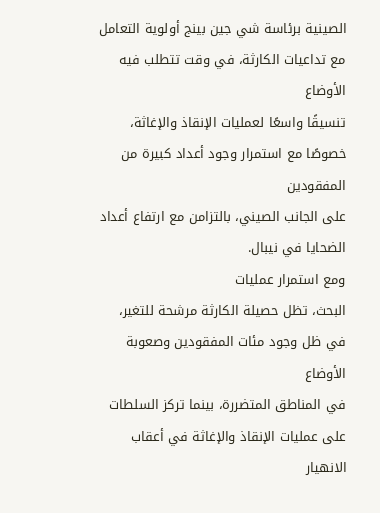الصينية برئاسة شي جين بينج أولوية التعامل مع تداعيات الكارثة، في وقت تتطلب فيه الأوضاع
تنسيقًا واسعًا لعمليات الإنقاذ والإغاثة، خصوصًا مع استمرار وجود أعداد كبيرة من المفقودين
على الجانب الصيني، بالتزامن مع ارتفاع أعداد الضحايا في نيبال.
ومع استمرار عمليات
البحث، تظل حصيلة الكارثة مرشحة للتغير، في ظل وجود مئات المفقودين وصعوبة الأوضاع
في المناطق المتضررة، بينما تركز السلطات على عمليات الإنقاذ والإغاثة في أعقاب الانهيار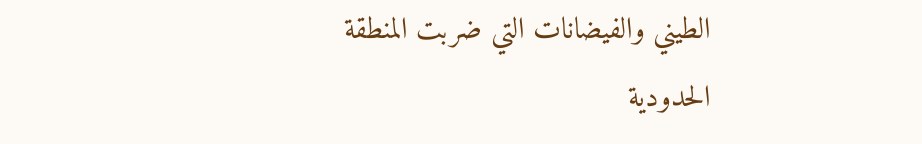الطيني والفيضانات التي ضربت المنطقة الحدودية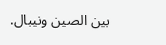بين الصين ونيبال.